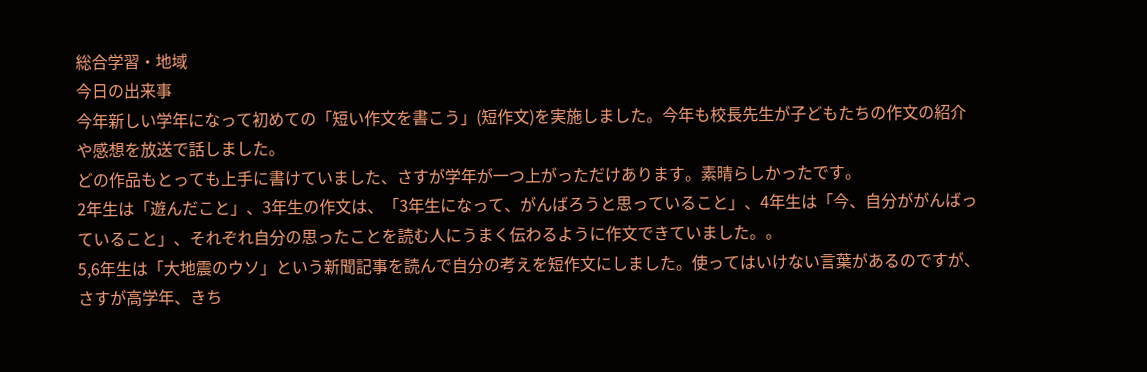総合学習・地域
今日の出来事
今年新しい学年になって初めての「短い作文を書こう」(短作文)を実施しました。今年も校長先生が子どもたちの作文の紹介や感想を放送で話しました。
どの作品もとっても上手に書けていました、さすが学年が一つ上がっただけあります。素晴らしかったです。
2年生は「遊んだこと」、3年生の作文は、「3年生になって、がんばろうと思っていること」、4年生は「今、自分ががんばっていること」、それぞれ自分の思ったことを読む人にうまく伝わるように作文できていました。。
5,6年生は「大地震のウソ」という新聞記事を読んで自分の考えを短作文にしました。使ってはいけない言葉があるのですが、さすが高学年、きち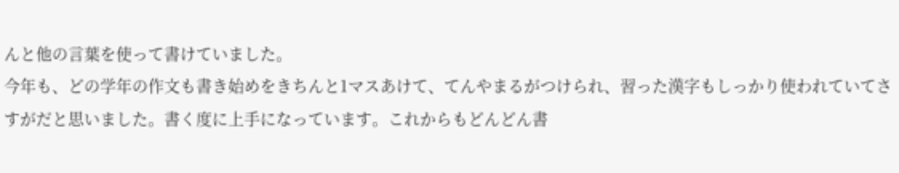んと他の言葉を使って書けていました。
今年も、どの学年の作文も書き始めをきちんと1マスあけて、てんやまるがつけられ、習った漢字もしっかり使われていてさすがだと思いました。書く度に上手になっています。これからもどんどん書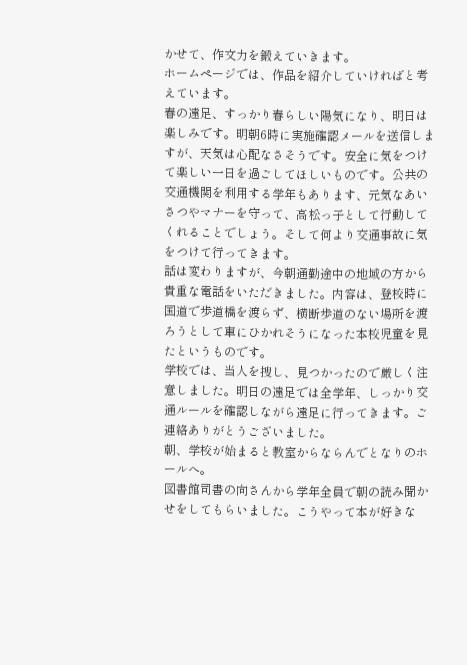かせて、作文力を鍛えていきます。
ホームページでは、作品を紹介していければと考えています。
春の遠足、すっかり春らしい陽気になり、明日は楽しみです。明朝6時に実施確認メールを送信しますが、天気は心配なさそうです。安全に気をつけて楽しい一日を過ごしてほしいものです。公共の交通機関を利用する学年もあります、元気なあいさつやマナーを守って、高松っ子として行動してくれることでしょう。そして何より交通事故に気をつけて行ってきます。
話は変わりますが、今朝通勤途中の地域の方から貴重な電話をいただきました。内容は、登校時に国道で歩道橋を渡らず、横断歩道のない場所を渡ろうとして車にひかれそうになった本校児童を見たというものです。
学校では、当人を捜し、見つかったので厳しく注意しました。明日の遠足では全学年、しっかり交通ルールを確認しながら遠足に行ってきます。ご連絡ありがとうございました。
朝、学校が始まると教室からならんでとなりのホールへ。
図書館司書の向さんから学年全員で朝の読み聞かせをしてもらいました。こうやって本が好きな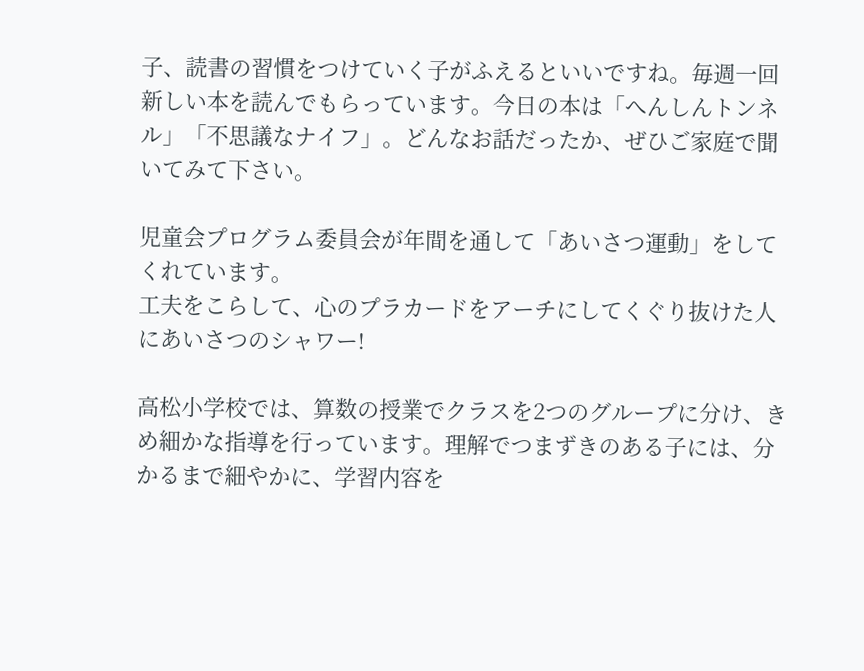子、読書の習慣をつけていく子がふえるといいですね。毎週一回新しい本を読んでもらっています。今日の本は「へんしんトンネル」「不思議なナイフ」。どんなお話だったか、ぜひご家庭で聞いてみて下さい。

児童会プログラム委員会が年間を通して「あいさつ運動」をしてくれています。
工夫をこらして、心のプラカードをアーチにしてくぐり抜けた人にあいさつのシャワー!

高松小学校では、算数の授業でクラスを2つのグループに分け、きめ細かな指導を行っています。理解でつまずきのある子には、分かるまで細やかに、学習内容を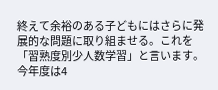終えて余裕のある子どもにはさらに発展的な問題に取り組ませる。これを「習熟度別少人数学習」と言います。今年度は4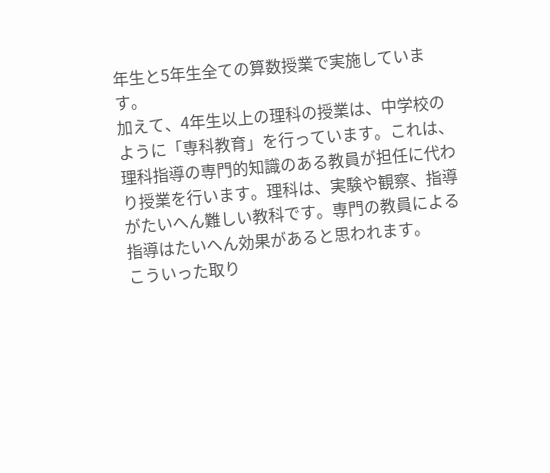年生と5年生全ての算数授業で実施しています。
加えて、4年生以上の理科の授業は、中学校のように「専科教育」を行っています。これは、理科指導の専門的知識のある教員が担任に代わり授業を行います。理科は、実験や観察、指導がたいへん難しい教科です。専門の教員による指導はたいへん効果があると思われます。
こういった取り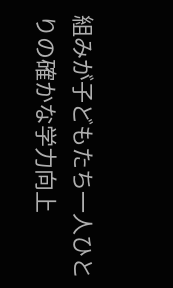組みが子どもたち一人ひとりの確かな学力向上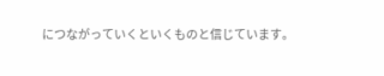につながっていくといくものと信じています。